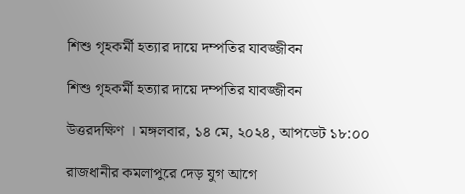শিশু গৃহকর্মী হত্যার দায়ে দম্পতির যাবজ্জীবন

শিশু গৃহকর্মী হত্যার দায়ে দম্পতির যাবজ্জীবন

উত্তরদক্ষিণ । মঙ্গলবার, ১৪ মে, ২০২৪, আপডেট ১৮:০০

রাজধানীর কমলাপুরে দেড় যুগ আগে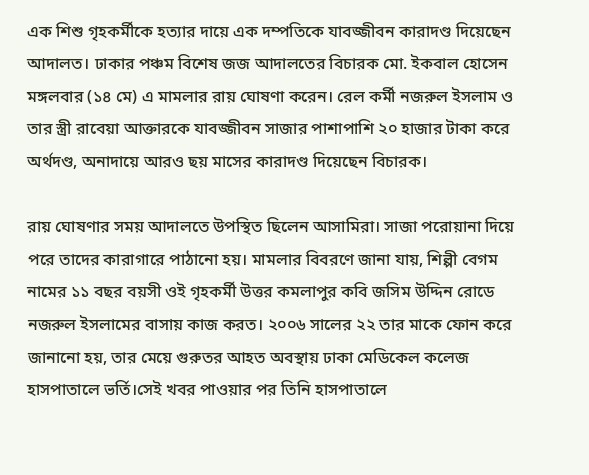এক শিশু গৃহকর্মীকে হত্যার দায়ে এক দম্পতিকে যাবজ্জীবন কারাদণ্ড দিয়েছেন আদালত। ঢাকার পঞ্চম বিশেষ জজ আদালতের বিচারক মো. ইকবাল হোসেন মঙ্গলবার (১৪ মে) এ মামলার রায় ঘোষণা করেন। রেল কর্মী নজরুল ইসলাম ও তার স্ত্রী রাবেয়া আক্তারকে যাবজ্জীবন সাজার পাশাপাশি ২০ হাজার টাকা করে অর্থদণ্ড, অনাদায়ে আরও ছয় মাসের কারাদণ্ড দিয়েছেন বিচারক।

রায় ঘোষণার সময় আদালতে উপস্থিত ছিলেন আসামিরা। সাজা পরোয়ানা দিয়ে পরে তাদের কারাগারে পাঠানো হয়। মামলার বিবরণে জানা যায়, শিল্পী বেগম নামের ১১ বছর বয়সী ওই গৃহকর্মী উত্তর কমলাপুর কবি জসিম উদ্দিন রোডে নজরুল ইসলামের বাসায় কাজ করত। ২০০৬ সালের ২২ তার মাকে ফোন করে জানানো হয়, তার মেয়ে গুরুতর আহত অবস্থায় ঢাকা মেডিকেল কলেজ হাসপাতালে ভর্তি।সেই খবর পাওয়ার পর তিনি হাসপাতালে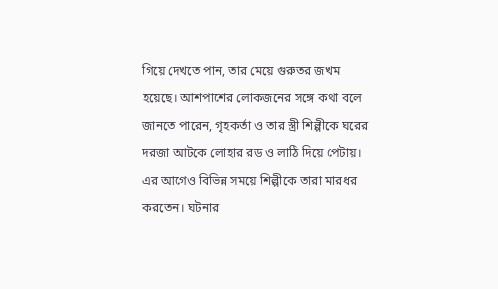গিয়ে দেখতে পান, তার মেয়ে গুরুতর জখম হয়েছে। আশপাশের লোকজনের সঙ্গে কথা বলে জানতে পারেন, গৃহকর্তা ও তার স্ত্রী শিল্পীকে ঘরের দরজা আটকে লোহার রড ও লাঠি দিয়ে পেটায়। এর আগেও বিভিন্ন সময়ে শিল্পীকে তারা মারধর করতেন। ঘটনার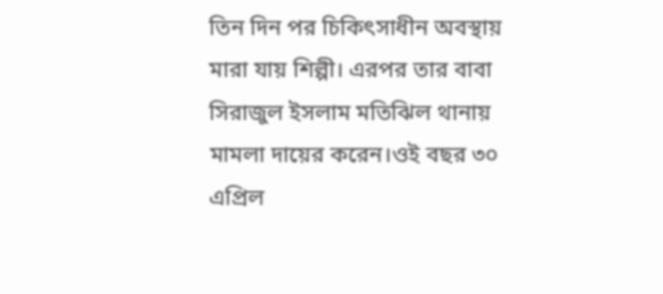তিন দিন পর চিকিৎসাধীন অবস্থায় মারা যায় শিল্পী। এরপর তার বাবা সিরাজুল ইসলাম মতিঝিল থানায় মামলা দায়ের করেন।ওই বছর ৩০ এপ্রিল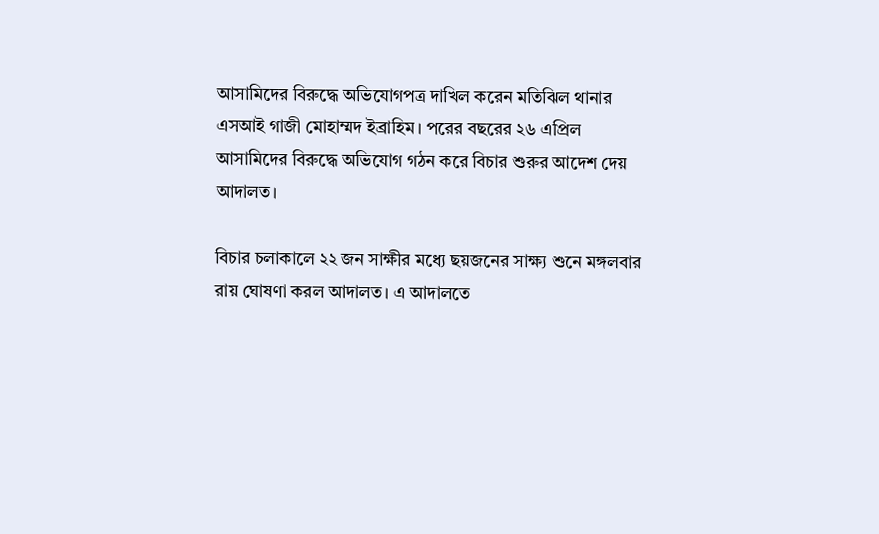আসামিদের বিরুদ্ধে অভিযোগপত্র দাখিল করেন মতিঝিল থানার এসআই গাজী মোহাম্মদ ইব্রাহিম। পরের বছরের ২৬ এপ্রিল আসামিদের বিরুদ্ধে অভিযোগ গঠন করে বিচার শুরুর আদেশ দেয় আদালত।

বিচার চলাকালে ২২ জন সাক্ষীর মধ্যে ছয়জনের সাক্ষ্য শুনে মঙ্গলবার রায় ঘোষণা করল আদালত। এ আদালতে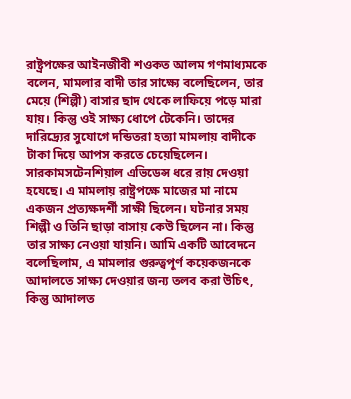রাষ্ট্রপক্ষের আইনজীবী শওকত আলম গণমাধ্যমকে বলেন, মামলার বাদী তার সাক্ষ্যে বলেছিলেন, তার মেয়ে (শিল্পী) বাসার ছাদ থেকে লাফিয়ে পড়ে মারা যায়। কিন্তু ওই সাক্ষ্য ধোপে টেকেনি। তাদের দারিদ্র্যের সুযোগে দন্ডিতরা হত্যা মামলায় বাদীকে টাকা দিয়ে আপস করতে চেয়েছিলেন। সারকামসটেনশিয়াল এভিডেন্স ধরে রায় দেওয়া হযেছে। এ মামলায় রাষ্ট্রপক্ষে মাজের মা নামে একজন প্রত্যক্ষদর্শী সাক্ষী ছিলেন। ঘটনার সময় শিল্পী ও তিনি ছাড়া বাসায় কেউ ছিলেন না। কিন্তু তার সাক্ষ্য নেওয়া যায়নি। আমি একটি আবেদনে বলেছিলাম, এ মামলার গুরুত্বপূর্ণ কয়েকজনকে আদালতে সাক্ষ্য দেওয়ার জন্য তলব করা উচিৎ, কিন্তু আদালত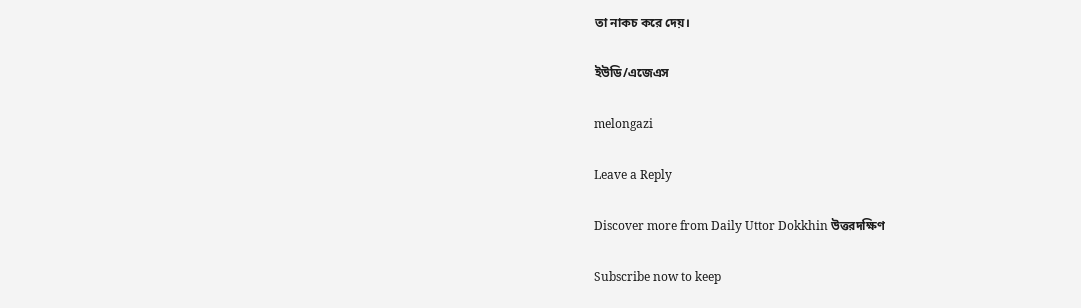তা নাকচ করে দেয়।

ইউডি/এজেএস

melongazi

Leave a Reply

Discover more from Daily Uttor Dokkhin উত্তরদক্ষিণ

Subscribe now to keep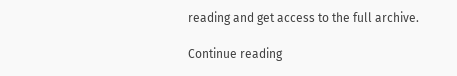reading and get access to the full archive.

Continue reading